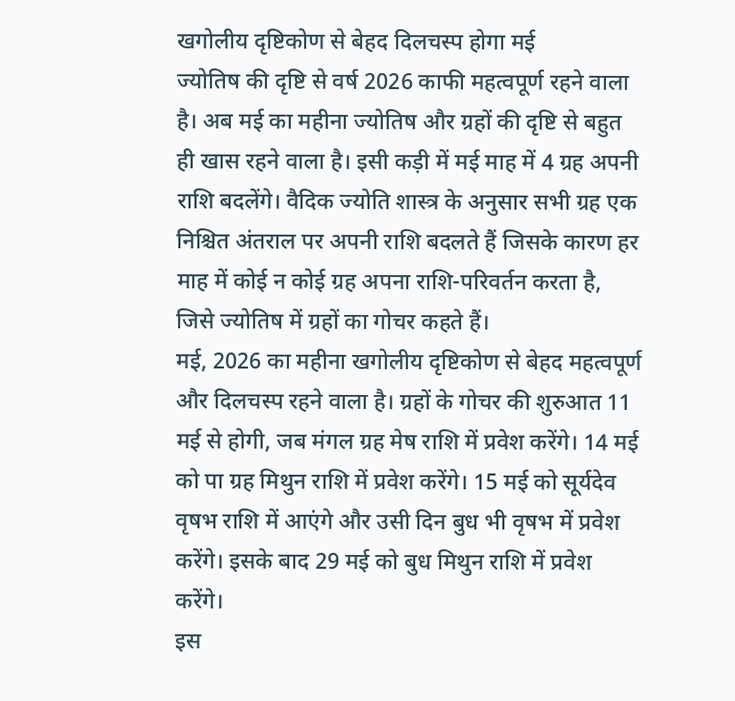खगोलीय दृष्टिकोण से बेहद दिलचस्प होगा मई
ज्योतिष की दृष्टि से वर्ष 2026 काफी महत्वपूर्ण रहने वाला है। अब मई का महीना ज्योतिष और ग्रहों की दृष्टि से बहुत ही खास रहने वाला है। इसी कड़ी में मई माह में 4 ग्रह अपनी राशि बदलेंगे। वैदिक ज्योति शास्त्र के अनुसार सभी ग्रह एक निश्चित अंतराल पर अपनी राशि बदलते हैं जिसके कारण हर माह में कोई न कोई ग्रह अपना राशि-परिवर्तन करता है, जिसे ज्योतिष में ग्रहों का गोचर कहते हैं।
मई, 2026 का महीना खगोलीय दृष्टिकोण से बेहद महत्वपूर्ण और दिलचस्प रहने वाला है। ग्रहों के गोचर की शुरुआत 11 मई से होगी, जब मंगल ग्रह मेष राशि में प्रवेश करेंगे। 14 मई को पा ग्रह मिथुन राशि में प्रवेश करेंगे। 15 मई को सूर्यदेव वृषभ राशि में आएंगे और उसी दिन बुध भी वृषभ में प्रवेश करेंगे। इसके बाद 29 मई को बुध मिथुन राशि में प्रवेश करेंगे।
इस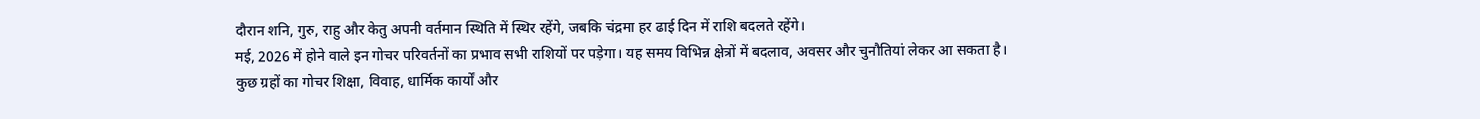दौरान शनि, गुरु, राहु और केतु अपनी वर्तमान स्थिति में स्थिर रहेंगे, जबकि चंद्रमा हर ढाई दिन में राशि बदलते रहेंगे।
मई, 2026 में होने वाले इन गोचर परिवर्तनों का प्रभाव सभी राशियों पर पड़ेगा। यह समय विभिन्न क्षेत्रों में बदलाव, अवसर और चुनौतियां लेकर आ सकता है।
कुछ ग्रहों का गोचर शिक्षा, विवाह, धार्मिक कार्यों और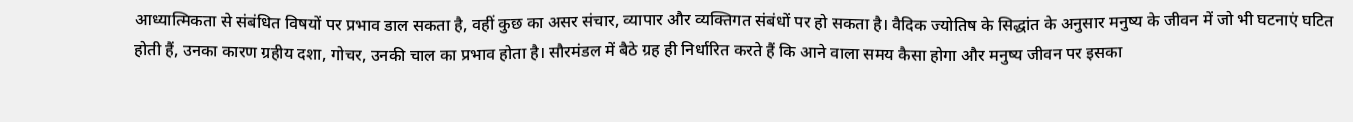आध्यात्मिकता से संबंधित विषयों पर प्रभाव डाल सकता है, वहीं कुछ का असर संचार, व्यापार और व्यक्तिगत संबंधों पर हो सकता है। वैदिक ज्योतिष के सिद्धांत के अनुसार मनुष्य के जीवन में जो भी घटनाएं घटित होती हैं, उनका कारण ग्रहीय दशा, गोचर, उनकी चाल का प्रभाव होता है। सौरमंडल में बैठे ग्रह ही निर्धारित करते हैं कि आने वाला समय कैसा होगा और मनुष्य जीवन पर इसका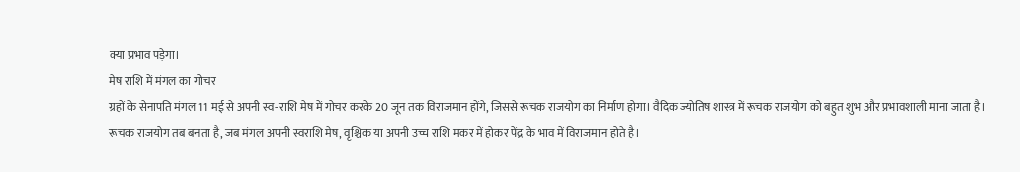क्या प्रभाव पड़ेगा।
मेष राशि में मंगल का गोचर
ग्रहों के सेनापति मंगल 11 मई से अपनी स्व-राशि मेष में गोचर करके 20 जून तक विराजमान होंगे, जिससे रूचक राजयोग का निर्माण होगा। वैदिक ज्योतिष शास्त्र में रूचक राजयोग को बहुत शुभ और प्रभावशाली माना जाता है।
रूचक राजयोग तब बनता है, जब मंगल अपनी स्वराशि मेष, वृश्चिक या अपनी उच्च राशि मकर में होकर पेंद्र के भाव में विराजमान होते है।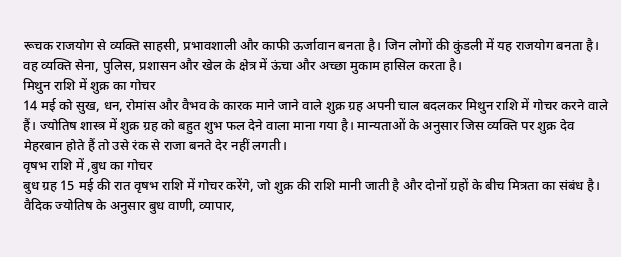रूचक राजयोग से व्यक्ति साहसी, प्रभावशाली और काफी ऊर्जावान बनता है। जिन लोगों की कुंडली में यह राजयोग बनता है। वह व्यक्ति सेना, पुलिस, प्रशासन और खेल के क्षेत्र में ऊंचा और अच्छा मुकाम हासिल करता है।
मिथुन राशि में शुक्र का गोचर
14 मई को सुख, धन, रोमांस और वैभव के कारक माने जाने वाले शुक्र ग्रह अपनी चाल बदलकर मिथुन राशि में गोचर करने वाले हैं। ज्योतिष शास्त्र में शुक्र ग्रह को बहुत शुभ फल देने वाला माना गया है। मान्यताओं के अनुसार जिस व्यक्ति पर शुक्र देव मेहरबान होते हैं तो उसे रंक से राजा बनते देर नहीं लगती।
वृषभ राशि में ,बुध का गोचर
बुध ग्रह 15 मई की रात वृषभ राशि में गोचर करेंगे, जो शुक्र की राशि मानी जाती है और दोनों ग्रहों के बीच मित्रता का संबंध है। वैदिक ज्योतिष के अनुसार बुध वाणी, व्यापार,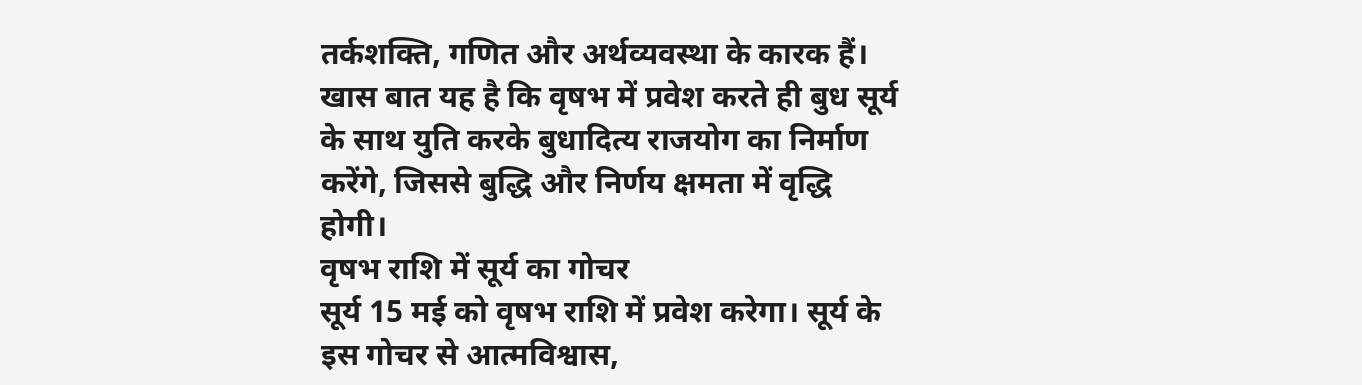तर्कशक्ति, गणित और अर्थव्यवस्था के कारक हैं। खास बात यह है कि वृषभ में प्रवेश करते ही बुध सूर्य के साथ युति करके बुधादित्य राजयोग का निर्माण करेंगे, जिससे बुद्धि और निर्णय क्षमता में वृद्धि होगी।
वृषभ राशि में सूर्य का गोचर
सूर्य 15 मई को वृषभ राशि में प्रवेश करेगा। सूर्य के इस गोचर से आत्मविश्वास,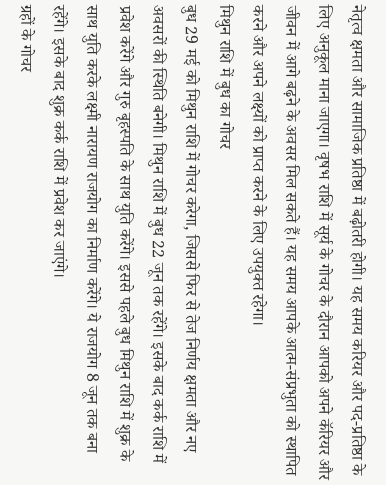नेतृत्व क्षमता और सामाजिक प्रतिष्ठा में बढ़ोतरी होगी। यह समय करियर और पद-प्रतिष्ठा के लिए अनुकूल माना जाएगा। वृषभ राशि में सूर्य के गोचर के दौरान आपको अपने कॅरियर और जीवन में आगे बढ़ने के अवसर मिल सकते हैं। यह समय आपके आत्म-संप्रभुता को स्थापित करने और अपने लक्ष्यों को प्राप्त करने के लिए उपयुक्त रहेगा।
मिथुन राशि में बुध का गोचर
बुध 29 मई को मिथुन राशि में गोचर करेगा, जिससे फिर से तेज निर्णय क्षमता और नए अवसरों की स्थिति बनेगी। मिथुन राशि में बुध 22 जून तक रहेंगे। इसके बाद कर्क राशि में प्रवेश करेंगे और गुरु बृहस्पति के साथ युति करेंगे। इससे पहले बुध मिथुन राशि में शुक्र के साथ युति करके लक्ष्मी नारायण राजयोग का निर्माण करेंगे। ये राजयोग 8 जून तक बना रहेंगे। इसके बाद शुक्र कर्क राशि में प्रवेश कर जाएंगे।
ग्रहों के गोचर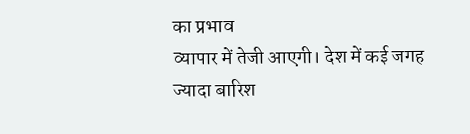का प्रभाव
व्यापार में तेजी आएगी। देश में कई जगह ज्यादा बारिश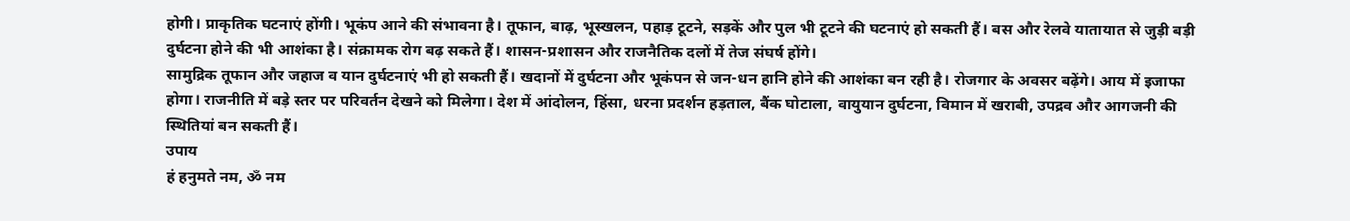होगी। प्राकृतिक घटनाएं होंगी। भूकंप आने की संभावना है। तूफान, बाढ़, भूस्खलन, पहाड़ टूटने, सड़कें और पुल भी टूटने की घटनाएं हो सकती हैं। बस और रेलवे यातायात से जुड़ी बड़ी दुर्घटना होने की भी आशंका है। संक्रामक रोग बढ़ सकते हैं। शासन-प्रशासन और राजनैतिक दलों में तेज संघर्ष होंगे।
सामुद्रिक तूफान और जहाज व यान दुर्घटनाएं भी हो सकती हैं। खदानों में दुर्घटना और भूकंपन से जन-धन हानि होने की आशंका बन रही है। रोजगार के अवसर बढ़ेंगे। आय में इजाफा होगा। राजनीति में बड़े स्तर पर परिवर्तन देखने को मिलेगा। देश में आंदोलन, हिंसा, धरना प्रदर्शन हड़ताल, बैंक घोटाला, वायुयान दुर्घटना, विमान में खराबी, उपद्रव और आगजनी की स्थितियां बन सकती हैं।
उपाय
हं हनुमते नम, ॐ नम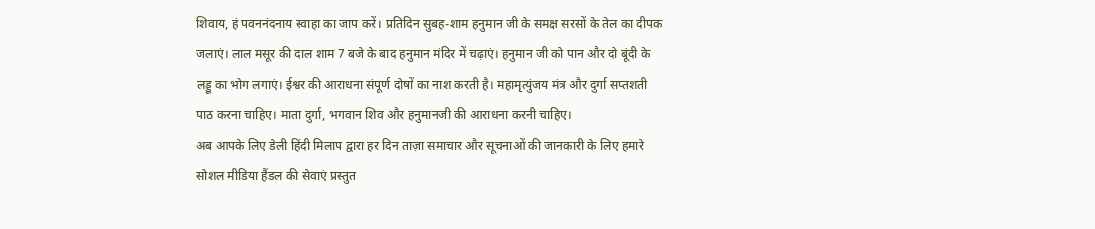शिवाय, हं पवननंदनाय स्वाहा का जाप करें। प्रतिदिन सुबह-शाम हनुमान जी के समक्ष सरसों के तेल का दीपक जलाएं। लाल मसूर की दाल शाम 7 बजे के बाद हनुमान मंदिर में चढ़ाएं। हनुमान जी को पान और दो बूंदी के लड्डू का भोग लगाएं। ईश्वर की आराधना संपूर्ण दोषों का नाश करती है। महामृत्युंजय मंत्र और दुर्गा सप्तशती पाठ करना चाहिए। माता दुर्गा, भगवान शिव और हनुमानजी की आराधना करनी चाहिए।
अब आपके लिए डेली हिंदी मिलाप द्वारा हर दिन ताज़ा समाचार और सूचनाओं की जानकारी के लिए हमारे सोशल मीडिया हैंडल की सेवाएं प्रस्तुत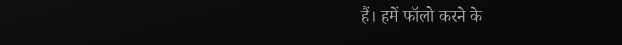हैं। हमें फॉलो करने के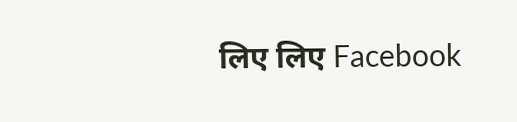लिए लिए Facebook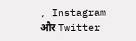, Instagram और Twitter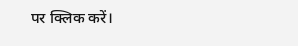पर क्लिक करें।